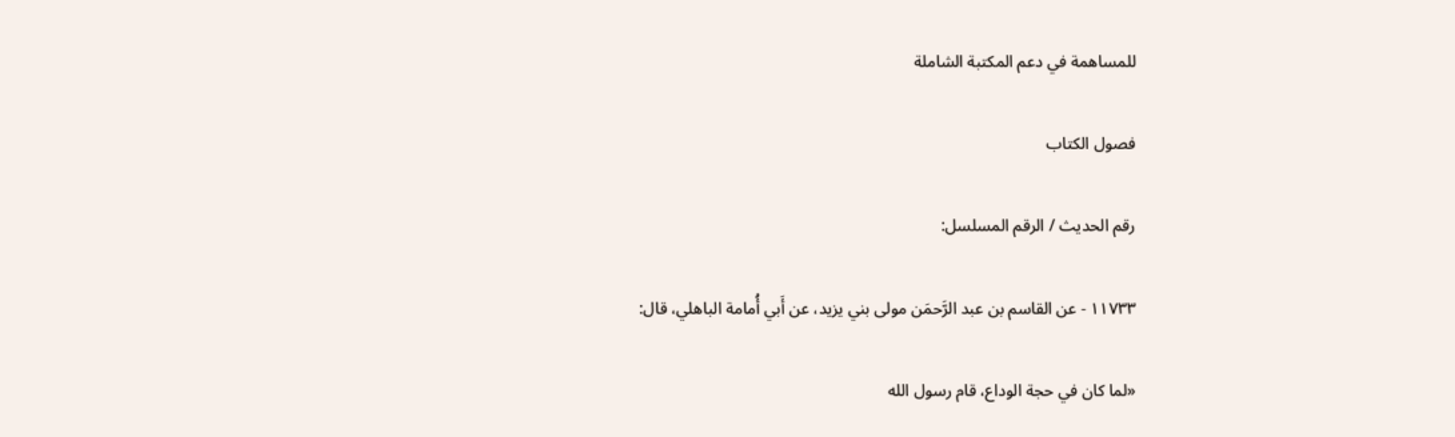للمساهمة في دعم المكتبة الشاملة

فصول الكتاب

رقم الحديث / الرقم المسلسل:

١١٧٣٣ - عن القاسم بن عبد الرَّحمَن مولى بني يزيد، عن أَبي أُمامة الباهلي، قال:

«لما كان في حجة الوداع، قام رسول الله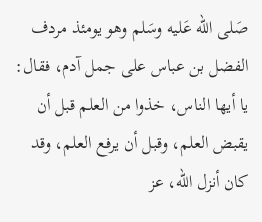صَلى الله عَليه وسَلم وهو يومئذ مردف الفضل بن عباس على جمل آدم، فقال: يا أيها الناس، خذوا من العلم قبل أن يقبض العلم، وقبل أن يرفع العلم، وقد كان أنزل الله، عز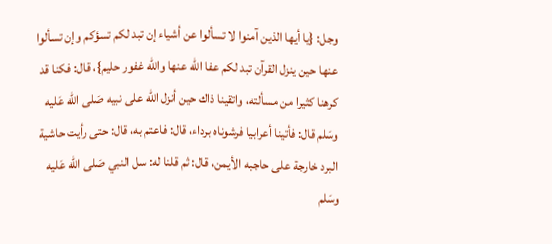وجل: {يا أيها الذين آمنوا لا تسألوا عن أشياء إن تبد لكم تسؤكم وإن تسألوا عنها حين ينزل القرآن تبد لكم عفا الله عنها والله غفور حليم}، قال: فكنا قد كرهنا كثيرا من مسألته، واتقينا ذاك حين أنزل الله على نبيه صَلى الله عَليه وسَلم قال: فأتينا أعرابيا فرشوناه برداء، قال: فاعتم به، قال: حتى رأيت حاشية البرد خارجة على حاجبه الأيمن، قال: ثم قلنا له: سل النبي صَلى الله عَليه وسَلم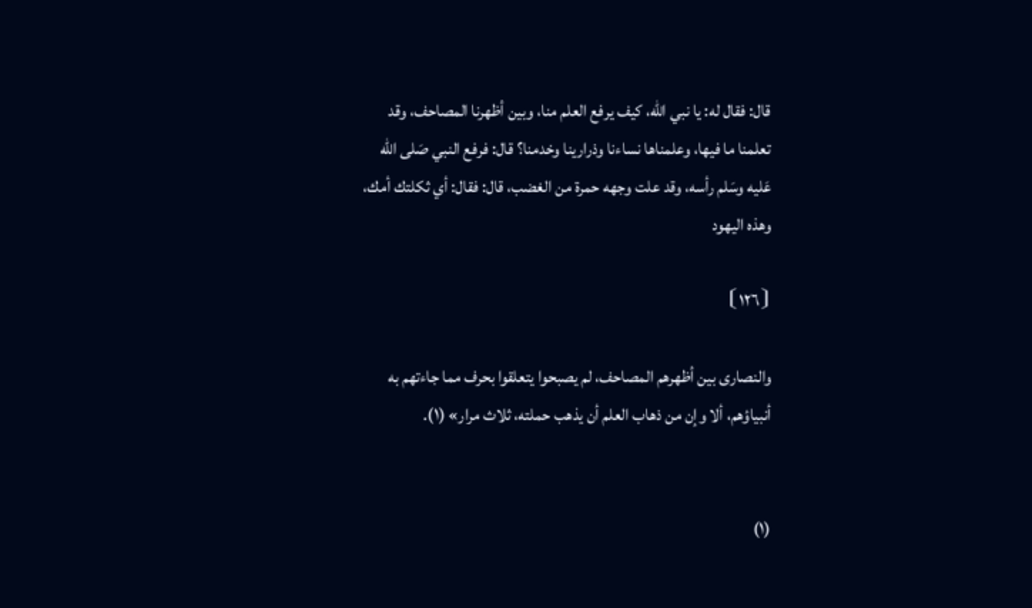قال: فقال له: يا نبي الله، كيف يرفع العلم منا، وبين أظهرنا المصاحف، وقد تعلمنا ما فيها، وعلمناها نساءنا وذرارينا وخدمنا؟ قال: فرفع النبي صَلى الله عَليه وسَلم رأسه، وقد علت وجهه حمرة من الغضب، قال: فقال: أي ثكلتك أمك، وهذه اليهود

⦗١٢٦⦘

والنصارى بين أظهرهم المصاحف، لم يصبحوا يتعلقوا بحرف مما جاءتهم به أنبياؤهم، ألا وإن من ذهاب العلم أن يذهب حملته، ثلاث مرار» (١).


(١)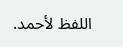اللفظ لأحمد.